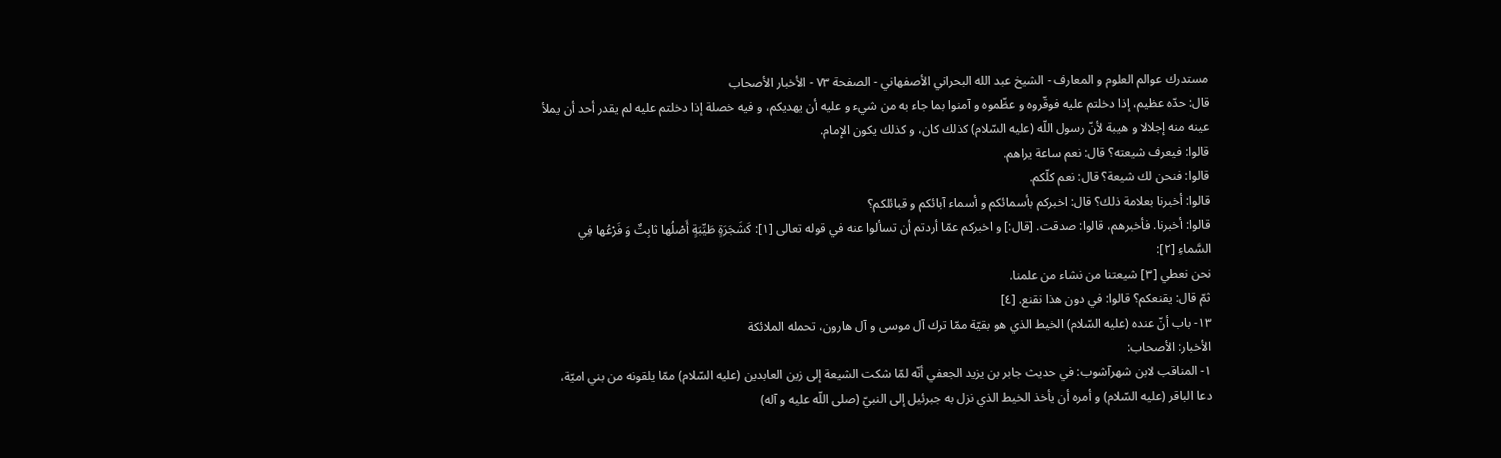مستدرك عوالم العلوم و المعارف - الشيخ عبد الله البحراني الأصفهاني - الصفحة ٧٣ - الأخبار الأصحاب
قال: حدّه عظيم، إذا دخلتم عليه فوقّروه و عظّموه و آمنوا بما جاء به من شيء و عليه أن يهديكم، و فيه خصلة إذا دخلتم عليه لم يقدر أحد أن يملأ عينه منه إجلالا و هيبة لأنّ رسول اللّه (عليه السّلام) كذلك كان، و كذلك يكون الإمام.
قالوا: فيعرف شيعته؟ قال: نعم ساعة يراهم.
قالوا: فنحن لك شيعة؟ قال: نعم كلّكم.
قالوا: أخبرنا بعلامة ذلك؟ قال: اخبركم بأسمائكم و أسماء آبائكم و قبائلكم؟
قالوا: أخبرنا. فأخبرهم، قالوا: صدقت. [قال:] و اخبركم عمّا أردتم أن تسألوا عنه في قوله تعالى [١]: كَشَجَرَةٍ طَيِّبَةٍ أَصْلُها ثابِتٌ وَ فَرْعُها فِي السَّماءِ [٢]:
نحن نعطي [٣] شيعتنا من نشاء من علمنا.
ثمّ قال: يقنعكم؟ قالوا: في دون هذا نقنع. [٤]
١٣- باب أنّ عنده (عليه السّلام) الخيط الذي هو بقيّة ممّا ترك آل موسى و آل هارون، تحمله الملائكة
الأخبار: الأصحاب:
١- المناقب لابن شهرآشوب: في حديث جابر بن يزيد الجعفي أنّه لمّا شكت الشيعة إلى زين العابدين (عليه السّلام) ممّا يلقونه من بني اميّة، دعا الباقر (عليه السّلام) و أمره أن يأخذ الخيط الذي نزل به جبرئيل إلى النبيّ (صلى اللّه عليه و آله)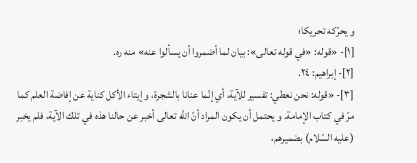و يحرّكه تحريكا؛
[١]- «قوله: «في قوله تعالى»: بيان لما أضمروا أن يسألوا عنه» منه ره.
[٢]- إبراهيم: ٢٤.
[٣]- «قوله: نحن نعطي: تفسير للآية، أي إنّما عنانا بالشجرة، و إيتاء الأكل كناية عن إفاضة العلم كما مرّ في كتاب الإمامة. و يحتمل أن يكون المراد أنّ اللّه تعالى أخبر عن حالنا هذه في تلك الآية، فلم يخبر (عليه السّلام) بضميرهم،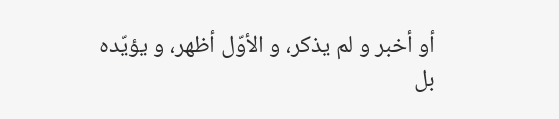أو أخبر و لم يذكر، و الأوّل أظهر، و يؤيّده بل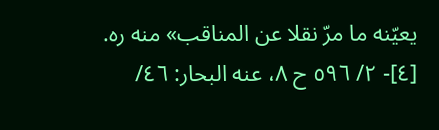يعيّنه ما مرّ نقلا عن المناقب» منه ره.
[٤]- ٢/ ٥٩٦ ح ٨، عنه البحار: ٤٦/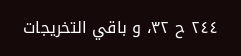٢٤٤ ح ٣٢، و باقي التخريجات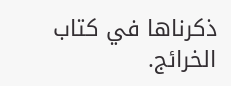ذكرناها في كتاب الخرائج.